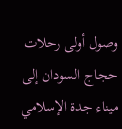وصول أولى رحلات حجاج السودان إلى ميناء جدة الإسلامي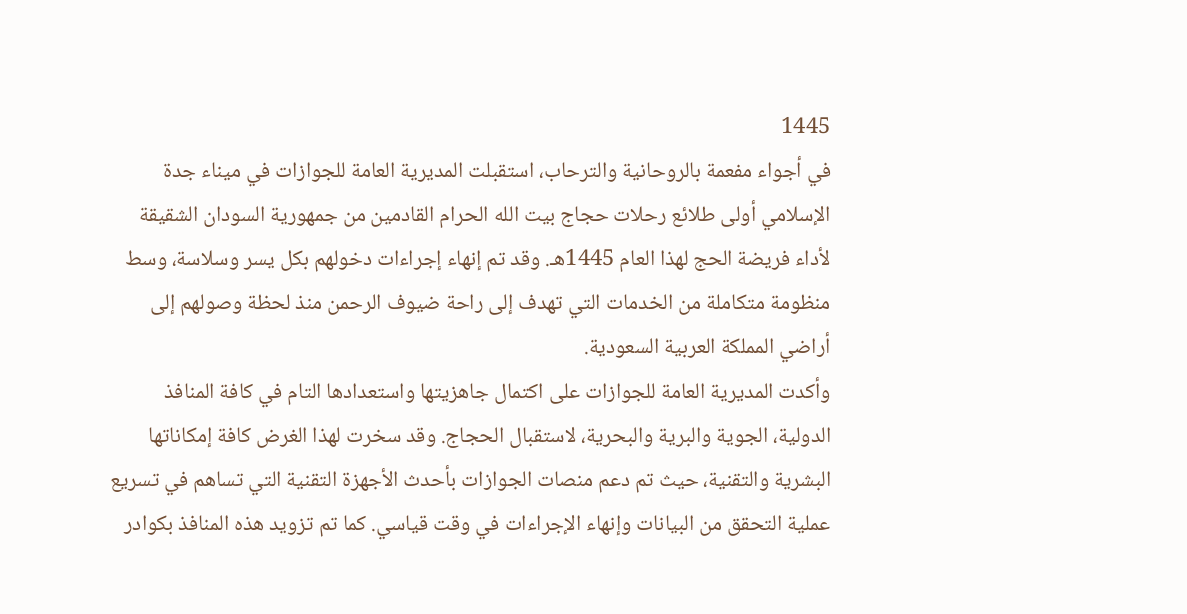1445
في أجواء مفعمة بالروحانية والترحاب، استقبلت المديرية العامة للجوازات في ميناء جدة الإسلامي أولى طلائع رحلات حجاج بيت الله الحرام القادمين من جمهورية السودان الشقيقة لأداء فريضة الحج لهذا العام 1445هـ. وقد تم إنهاء إجراءات دخولهم بكل يسر وسلاسة، وسط منظومة متكاملة من الخدمات التي تهدف إلى راحة ضيوف الرحمن منذ لحظة وصولهم إلى أراضي المملكة العربية السعودية.
وأكدت المديرية العامة للجوازات على اكتمال جاهزيتها واستعدادها التام في كافة المنافذ الدولية، الجوية والبرية والبحرية، لاستقبال الحجاج. وقد سخرت لهذا الغرض كافة إمكاناتها البشرية والتقنية، حيث تم دعم منصات الجوازات بأحدث الأجهزة التقنية التي تساهم في تسريع عملية التحقق من البيانات وإنهاء الإجراءات في وقت قياسي. كما تم تزويد هذه المنافذ بكوادر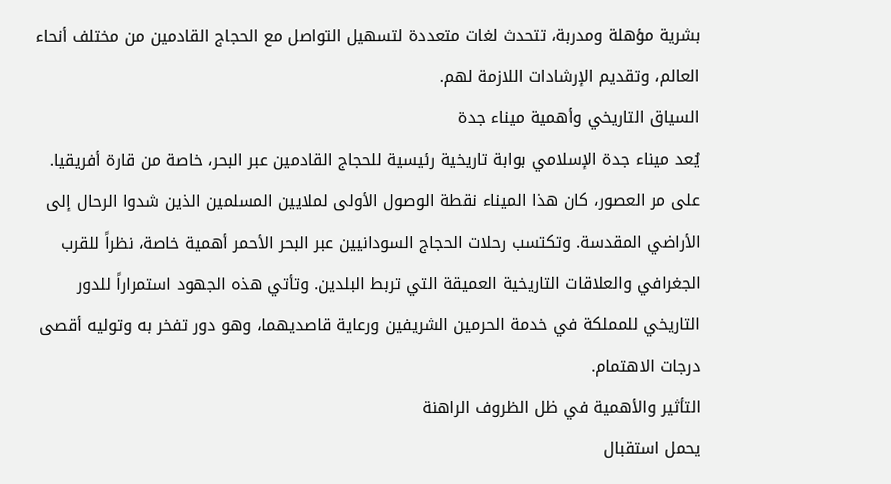بشرية مؤهلة ومدربة، تتحدث لغات متعددة لتسهيل التواصل مع الحجاج القادمين من مختلف أنحاء العالم، وتقديم الإرشادات اللازمة لهم.
السياق التاريخي وأهمية ميناء جدة
يُعد ميناء جدة الإسلامي بوابة تاريخية رئيسية للحجاج القادمين عبر البحر، خاصة من قارة أفريقيا. على مر العصور، كان هذا الميناء نقطة الوصول الأولى لملايين المسلمين الذين شدوا الرحال إلى الأراضي المقدسة. وتكتسب رحلات الحجاج السودانيين عبر البحر الأحمر أهمية خاصة، نظراً للقرب الجغرافي والعلاقات التاريخية العميقة التي تربط البلدين. وتأتي هذه الجهود استمراراً للدور التاريخي للمملكة في خدمة الحرمين الشريفين ورعاية قاصديهما، وهو دور تفخر به وتوليه أقصى درجات الاهتمام.
التأثير والأهمية في ظل الظروف الراهنة
يحمل استقبال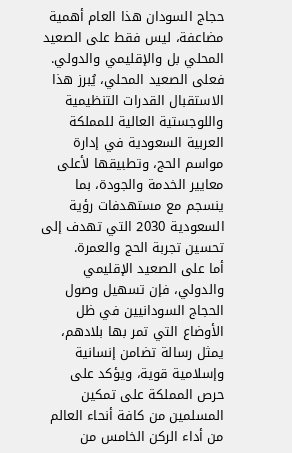حجاج السودان هذا العام أهمية مضاعفة، ليس فقط على الصعيد المحلي بل والإقليمي والدولي. فعلى الصعيد المحلي، يُبرز هذا الاستقبال القدرات التنظيمية واللوجستية العالية للمملكة العربية السعودية في إدارة مواسم الحج، وتطبيقها لأعلى معايير الخدمة والجودة، بما ينسجم مع مستهدفات رؤية السعودية 2030 التي تهدف إلى تحسين تجربة الحج والعمرة.
أما على الصعيد الإقليمي والدولي، فإن تسهيل وصول الحجاج السودانيين في ظل الأوضاع التي تمر بها بلادهم، يمثل رسالة تضامن إنسانية وإسلامية قوية، ويؤكد على حرص المملكة على تمكين المسلمين من كافة أنحاء العالم من أداء الركن الخامس من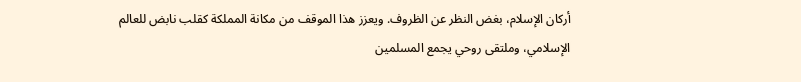أركان الإسلام، بغض النظر عن الظروف. ويعزز هذا الموقف من مكانة المملكة كقلب نابض للعالم الإسلامي، وملتقى روحي يجمع المسلمين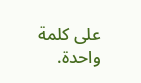على كلمة واحدة.